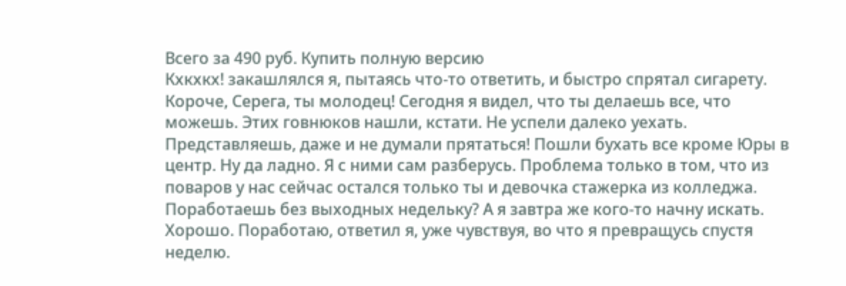Всего за 490 руб. Купить полную версию
Кхкхкх! закашлялся я, пытаясь что-то ответить, и быстро спрятал сигарету.
Короче, Серега, ты молодец! Сегодня я видел, что ты делаешь все, что можешь. Этих говнюков нашли, кстати. Не успели далеко уехать. Представляешь, даже и не думали прятаться! Пошли бухать все кроме Юры в центр. Ну да ладно. Я с ними сам разберусь. Проблема только в том, что из поваров у нас сейчас остался только ты и девочка стажерка из колледжа. Поработаешь без выходных недельку? А я завтра же кого-то начну искать.
Хорошо. Поработаю, ответил я, уже чувствуя, во что я превращусь спустя неделю.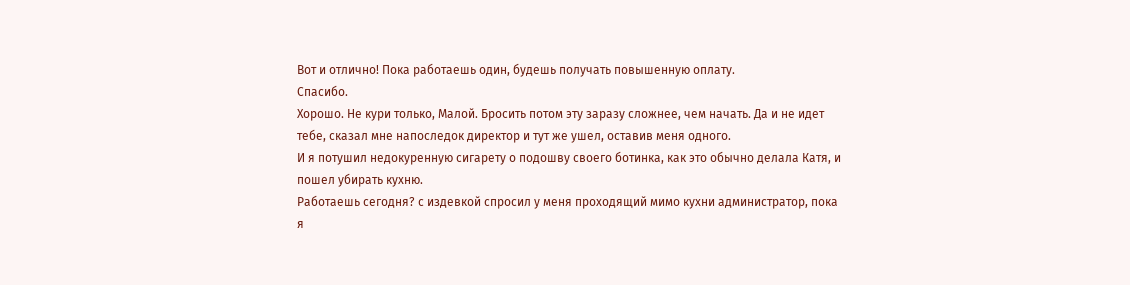Вот и отлично! Пока работаешь один, будешь получать повышенную оплату.
Спасибо.
Хорошо. Не кури только, Малой. Бросить потом эту заразу сложнее, чем начать. Да и не идет тебе, сказал мне напоследок директор и тут же ушел, оставив меня одного.
И я потушил недокуренную сигарету о подошву своего ботинка, как это обычно делала Катя, и пошел убирать кухню.
Работаешь сегодня? с издевкой спросил у меня проходящий мимо кухни администратор, пока я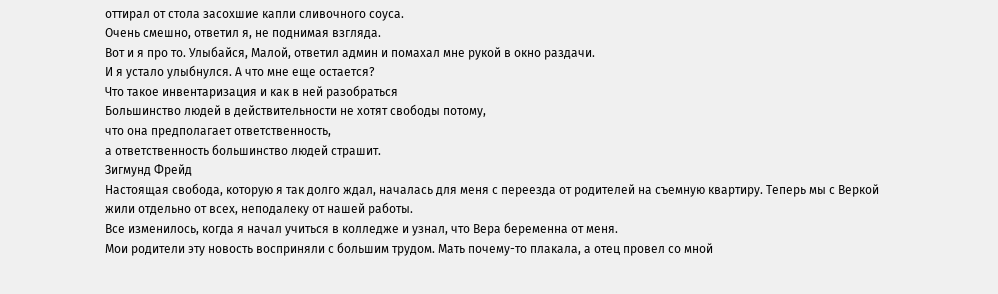оттирал от стола засохшие капли сливочного соуса.
Очень смешно, ответил я, не поднимая взгляда.
Вот и я про то. Улыбайся, Малой, ответил админ и помахал мне рукой в окно раздачи.
И я устало улыбнулся. А что мне еще остается?
Что такое инвентаризация и как в ней разобраться
Большинство людей в действительности не хотят свободы потому,
что она предполагает ответственность,
а ответственность большинство людей страшит.
Зигмунд Фрейд
Настоящая свобода, которую я так долго ждал, началась для меня с переезда от родителей на съемную квартиру. Теперь мы с Веркой жили отдельно от всех, неподалеку от нашей работы.
Все изменилось, когда я начал учиться в колледже и узнал, что Вера беременна от меня.
Мои родители эту новость восприняли с большим трудом. Мать почему-то плакала, а отец провел со мной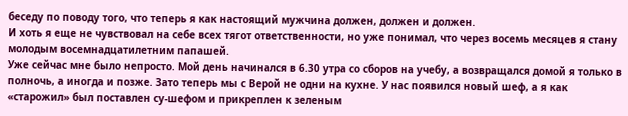беседу по поводу того, что теперь я как настоящий мужчина должен, должен и должен.
И хоть я еще не чувствовал на себе всех тягот ответственности, но уже понимал, что через восемь месяцев я стану молодым восемнадцатилетним папашей.
Уже сейчас мне было непросто. Мой день начинался в 6.30 утра со сборов на учебу, а возвращался домой я только в полночь, а иногда и позже. Зато теперь мы с Верой не одни на кухне. У нас появился новый шеф, а я как «старожил» был поставлен су-шефом и прикреплен к зеленым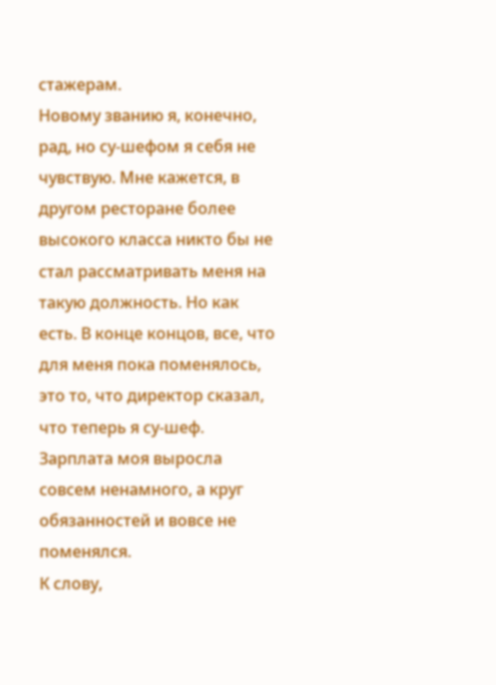стажерам.
Новому званию я, конечно, рад, но су-шефом я себя не чувствую. Мне кажется, в другом ресторане более высокого класса никто бы не стал рассматривать меня на такую должность. Но как есть. В конце концов, все, что для меня пока поменялось, это то, что директор сказал, что теперь я су-шеф. Зарплата моя выросла совсем ненамного, а круг обязанностей и вовсе не поменялся.
К слову,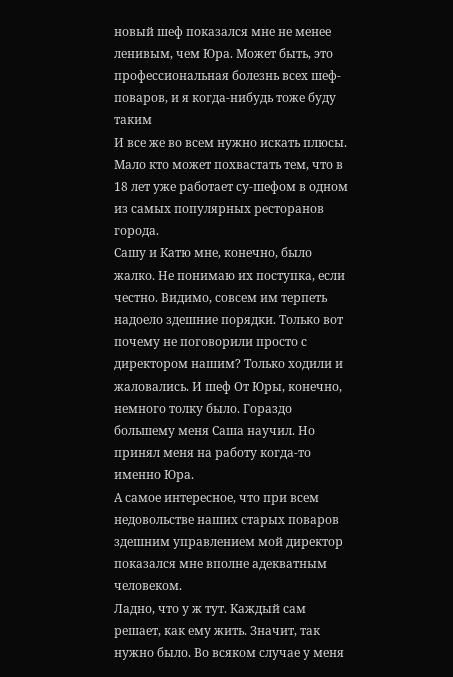новый шеф показался мне не менее ленивым, чем Юра. Может быть, это профессиональная болезнь всех шеф-поваров, и я когда-нибудь тоже буду таким
И все же во всем нужно искать плюсы. Мало кто может похвастать тем, что в 18 лет уже работает су-шефом в одном из самых популярных ресторанов города.
Сашу и Катю мне, конечно, было жалко. Не понимаю их поступка, если честно. Видимо, совсем им терпеть надоело здешние порядки. Только вот почему не поговорили просто с директором нашим? Только ходили и жаловались. И шеф От Юры, конечно, немного толку было. Гораздо большему меня Саша научил. Но принял меня на работу когда-то именно Юра.
А самое интересное, что при всем недовольстве наших старых поваров здешним управлением мой директор показался мне вполне адекватным человеком.
Ладно, что у ж тут. Каждый сам решает, как ему жить. Значит, так нужно было. Во всяком случае у меня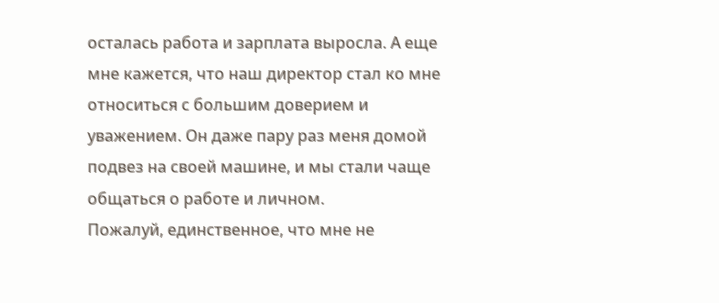осталась работа и зарплата выросла. А еще мне кажется, что наш директор стал ко мне относиться с большим доверием и уважением. Он даже пару раз меня домой подвез на своей машине, и мы стали чаще общаться о работе и личном.
Пожалуй, единственное, что мне не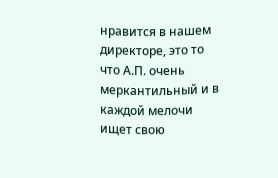нравится в нашем директоре, это то что А.П. очень меркантильный и в каждой мелочи ищет свою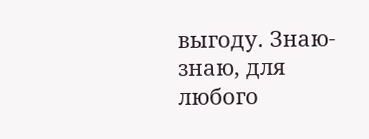выгоду. Знаю-знаю, для любого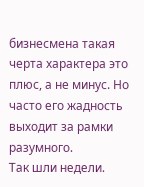бизнесмена такая черта характера это плюс, а не минус. Но часто его жадность выходит за рамки разумного.
Так шли недели.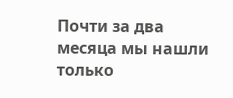Почти за два месяца мы нашли только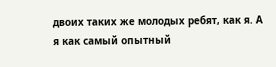двоих таких же молодых ребят, как я. А я как самый опытный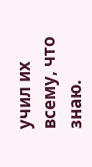учил их всему, что знаю.